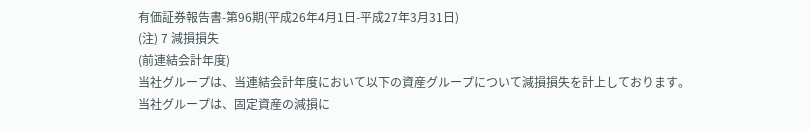有価証券報告書-第96期(平成26年4月1日-平成27年3月31日)
(注) 7 減損損失
(前連結会計年度)
当社グループは、当連結会計年度において以下の資産グループについて減損損失を計上しております。
当社グループは、固定資産の減損に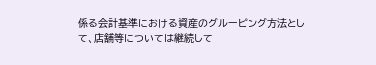係る会計基準における資産のグルーピング方法として、店舗等については継続して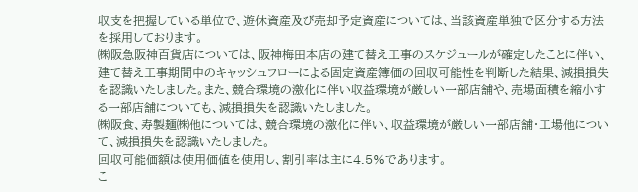収支を把握している単位で、遊休資産及び売却予定資産については、当該資産単独で区分する方法を採用しております。
㈱阪急阪神百貨店については、阪神梅田本店の建て替え工事のスケジュールが確定したことに伴い、建て替え工事期間中のキャッシュフローによる固定資産簿価の回収可能性を判断した結果、減損損失を認識いたしました。また、競合環境の激化に伴い収益環境が厳しい一部店舗や、売場面積を縮小する一部店舗についても、減損損失を認識いたしました。
㈱阪食、寿製麺㈱他については、競合環境の激化に伴い、収益環境が厳しい一部店舗・工場他について、減損損失を認識いたしました。
回収可能価額は使用価値を使用し、割引率は主に4.5%であります。
こ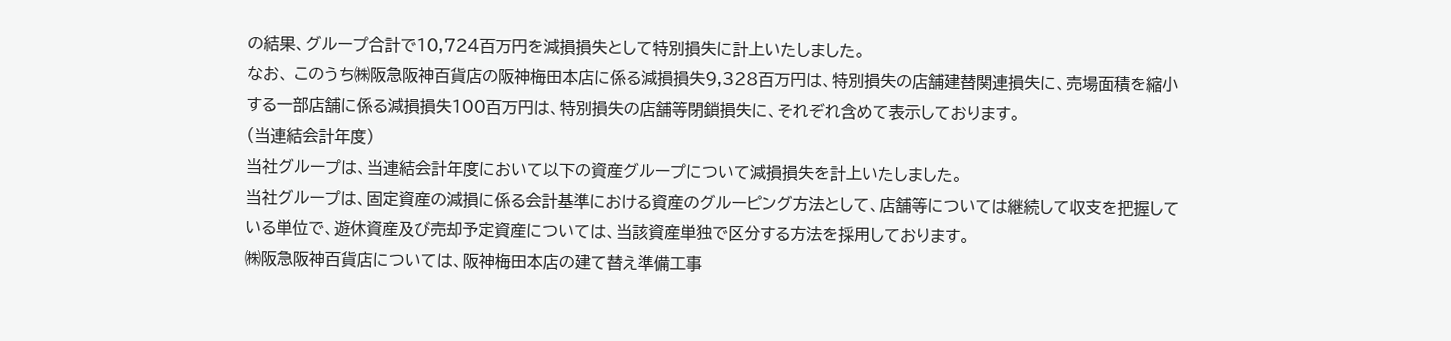の結果、グループ合計で10,724百万円を減損損失として特別損失に計上いたしました。
なお、 このうち㈱阪急阪神百貨店の阪神梅田本店に係る減損損失9,328百万円は、特別損失の店舗建替関連損失に、売場面積を縮小する一部店舗に係る減損損失100百万円は、特別損失の店舗等閉鎖損失に、それぞれ含めて表示しております。
(当連結会計年度)
当社グループは、当連結会計年度において以下の資産グループについて減損損失を計上いたしました。
当社グループは、固定資産の減損に係る会計基準における資産のグルーピング方法として、店舗等については継続して収支を把握している単位で、遊休資産及び売却予定資産については、当該資産単独で区分する方法を採用しております。
㈱阪急阪神百貨店については、阪神梅田本店の建て替え準備工事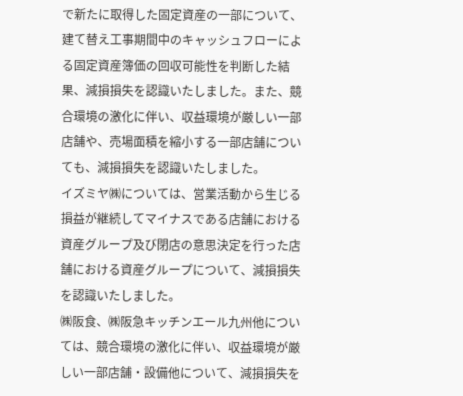で新たに取得した固定資産の一部について、建て替え工事期間中のキャッシュフローによる固定資産簿価の回収可能性を判断した結果、減損損失を認識いたしました。また、競合環境の激化に伴い、収益環境が厳しい一部店舗や、売場面積を縮小する一部店舗についても、減損損失を認識いたしました。
イズミヤ㈱については、営業活動から生じる損益が継続してマイナスである店舗における資産グループ及び閉店の意思決定を行った店舗における資産グループについて、減損損失を認識いたしました。
㈱阪食、㈱阪急キッチンエール九州他については、競合環境の激化に伴い、収益環境が厳しい一部店舗・設備他について、減損損失を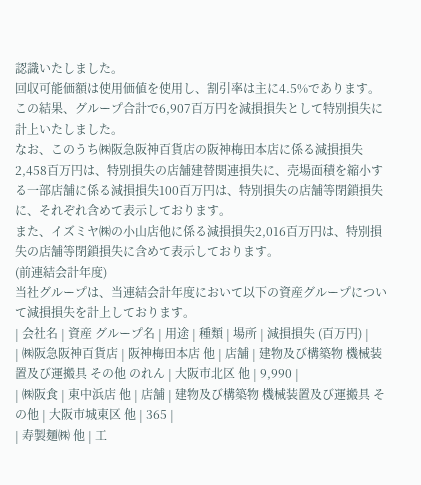認識いたしました。
回収可能価額は使用価値を使用し、割引率は主に4.5%であります。
この結果、グループ合計で6,907百万円を減損損失として特別損失に計上いたしました。
なお、このうち㈱阪急阪神百貨店の阪神梅田本店に係る減損損失2,458百万円は、特別損失の店舗建替関連損失に、売場面積を縮小する一部店舗に係る減損損失100百万円は、特別損失の店舗等閉鎖損失に、それぞれ含めて表示しております。
また、イズミヤ㈱の小山店他に係る減損損失2,016百万円は、特別損失の店舗等閉鎖損失に含めて表示しております。
(前連結会計年度)
当社グループは、当連結会計年度において以下の資産グループについて減損損失を計上しております。
| 会社名 | 資産 グループ名 | 用途 | 種類 | 場所 | 減損損失 (百万円) |
| ㈱阪急阪神百貨店 | 阪神梅田本店 他 | 店舗 | 建物及び構築物 機械装置及び運搬具 その他 のれん | 大阪市北区 他 | 9,990 |
| ㈱阪食 | 東中浜店 他 | 店舗 | 建物及び構築物 機械装置及び運搬具 その他 | 大阪市城東区 他 | 365 |
| 寿製麺㈱ 他 | 工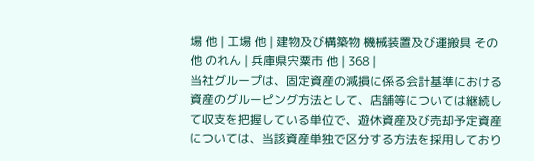場 他 | 工場 他 | 建物及び構築物 機械装置及び運搬具 その他 のれん | 兵庫県宍粟市 他 | 368 |
当社グループは、固定資産の減損に係る会計基準における資産のグルーピング方法として、店舗等については継続して収支を把握している単位で、遊休資産及び売却予定資産については、当該資産単独で区分する方法を採用しており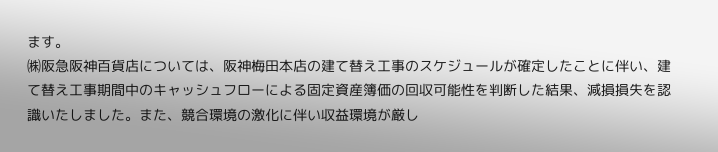ます。
㈱阪急阪神百貨店については、阪神梅田本店の建て替え工事のスケジュールが確定したことに伴い、建て替え工事期間中のキャッシュフローによる固定資産簿価の回収可能性を判断した結果、減損損失を認識いたしました。また、競合環境の激化に伴い収益環境が厳し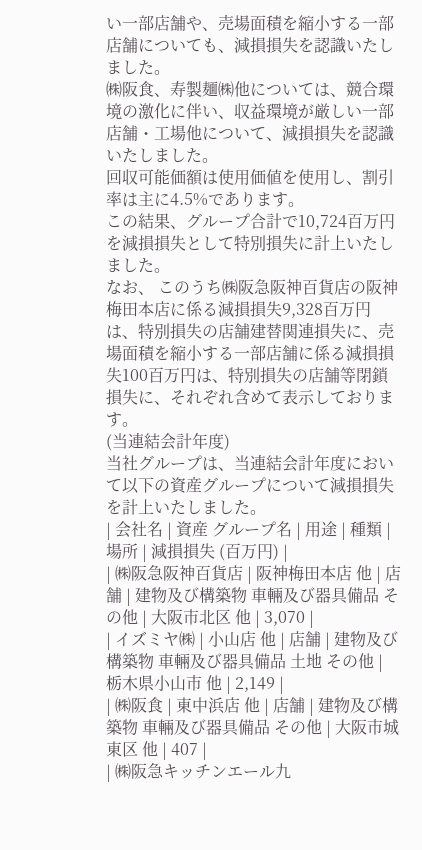い一部店舗や、売場面積を縮小する一部店舗についても、減損損失を認識いたしました。
㈱阪食、寿製麺㈱他については、競合環境の激化に伴い、収益環境が厳しい一部店舗・工場他について、減損損失を認識いたしました。
回収可能価額は使用価値を使用し、割引率は主に4.5%であります。
この結果、グループ合計で10,724百万円を減損損失として特別損失に計上いたしました。
なお、 このうち㈱阪急阪神百貨店の阪神梅田本店に係る減損損失9,328百万円は、特別損失の店舗建替関連損失に、売場面積を縮小する一部店舗に係る減損損失100百万円は、特別損失の店舗等閉鎖損失に、それぞれ含めて表示しております。
(当連結会計年度)
当社グループは、当連結会計年度において以下の資産グループについて減損損失を計上いたしました。
| 会社名 | 資産 グループ名 | 用途 | 種類 | 場所 | 減損損失 (百万円) |
| ㈱阪急阪神百貨店 | 阪神梅田本店 他 | 店舗 | 建物及び構築物 車輛及び器具備品 その他 | 大阪市北区 他 | 3,070 |
| イズミヤ㈱ | 小山店 他 | 店舗 | 建物及び構築物 車輛及び器具備品 土地 その他 | 栃木県小山市 他 | 2,149 |
| ㈱阪食 | 東中浜店 他 | 店舗 | 建物及び構築物 車輛及び器具備品 その他 | 大阪市城東区 他 | 407 |
| ㈱阪急キッチンエール九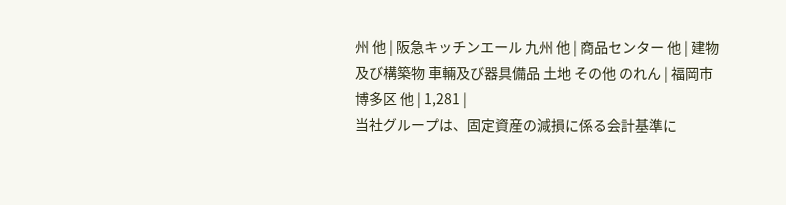州 他 | 阪急キッチンエール 九州 他 | 商品センター 他 | 建物及び構築物 車輛及び器具備品 土地 その他 のれん | 福岡市博多区 他 | 1,281 |
当社グループは、固定資産の減損に係る会計基準に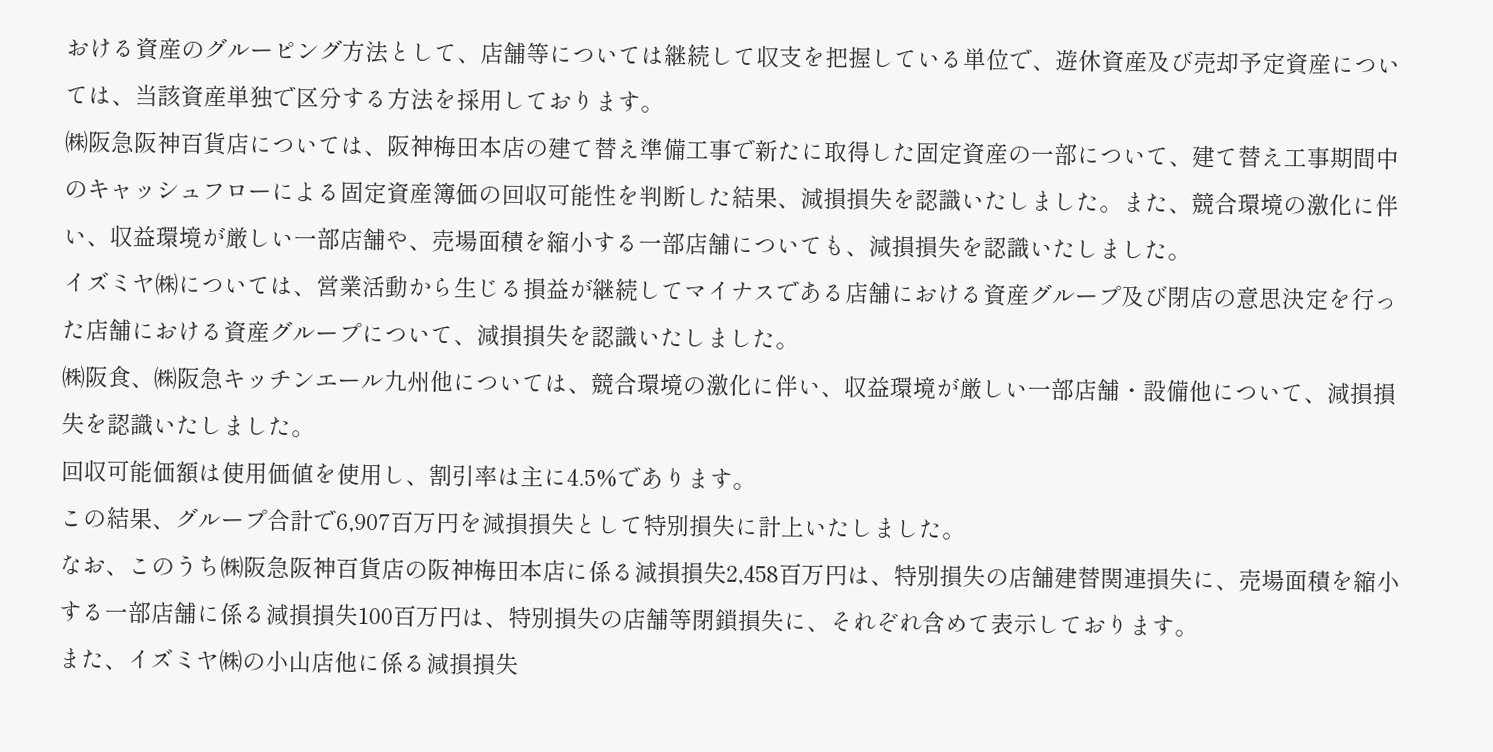おける資産のグルーピング方法として、店舗等については継続して収支を把握している単位で、遊休資産及び売却予定資産については、当該資産単独で区分する方法を採用しております。
㈱阪急阪神百貨店については、阪神梅田本店の建て替え準備工事で新たに取得した固定資産の一部について、建て替え工事期間中のキャッシュフローによる固定資産簿価の回収可能性を判断した結果、減損損失を認識いたしました。また、競合環境の激化に伴い、収益環境が厳しい一部店舗や、売場面積を縮小する一部店舗についても、減損損失を認識いたしました。
イズミヤ㈱については、営業活動から生じる損益が継続してマイナスである店舗における資産グループ及び閉店の意思決定を行った店舗における資産グループについて、減損損失を認識いたしました。
㈱阪食、㈱阪急キッチンエール九州他については、競合環境の激化に伴い、収益環境が厳しい一部店舗・設備他について、減損損失を認識いたしました。
回収可能価額は使用価値を使用し、割引率は主に4.5%であります。
この結果、グループ合計で6,907百万円を減損損失として特別損失に計上いたしました。
なお、このうち㈱阪急阪神百貨店の阪神梅田本店に係る減損損失2,458百万円は、特別損失の店舗建替関連損失に、売場面積を縮小する一部店舗に係る減損損失100百万円は、特別損失の店舗等閉鎖損失に、それぞれ含めて表示しております。
また、イズミヤ㈱の小山店他に係る減損損失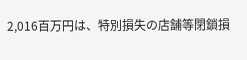2,016百万円は、特別損失の店舗等閉鎖損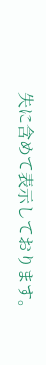失に含めて表示しております。